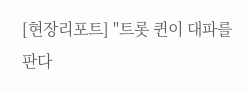[현장리포트] "트롯 퀸이 대파를 판다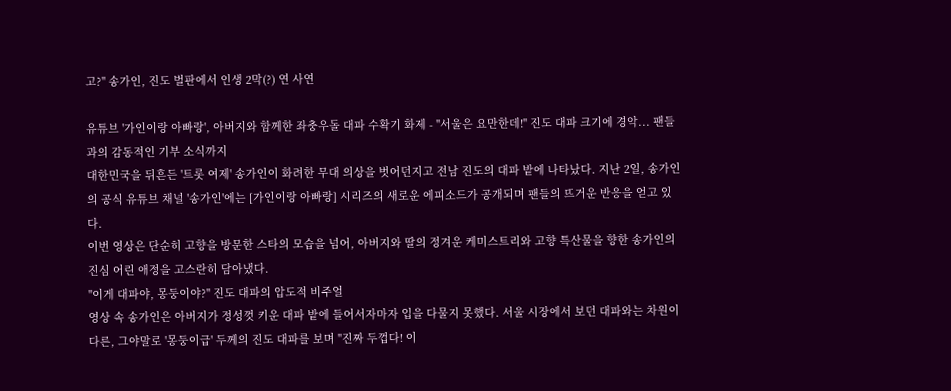고?" 송가인, 진도 벌판에서 인생 2막(?) 연 사연

유튜브 '가인이랑 아빠랑', 아버지와 함께한 좌충우돌 대파 수확기 화제 - "서울은 요만한데!" 진도 대파 크기에 경악... 팬들과의 감동적인 기부 소식까지
대한민국을 뒤흔든 '트롯 여제' 송가인이 화려한 무대 의상을 벗어던지고 전남 진도의 대파 밭에 나타났다. 지난 2일, 송가인의 공식 유튜브 채널 '송가인'에는 [가인이랑 아빠랑] 시리즈의 새로운 에피소드가 공개되며 팬들의 뜨거운 반응을 얻고 있다.
이번 영상은 단순히 고향을 방문한 스타의 모습을 넘어, 아버지와 딸의 정겨운 케미스트리와 고향 특산물을 향한 송가인의 진심 어린 애정을 고스란히 담아냈다.
"이게 대파야, 몽둥이야?" 진도 대파의 압도적 비주얼
영상 속 송가인은 아버지가 정성껏 키운 대파 밭에 들어서자마자 입을 다물지 못했다. 서울 시장에서 보던 대파와는 차원이 다른, 그야말로 '몽둥이급' 두께의 진도 대파를 보며 "진짜 두껍다! 이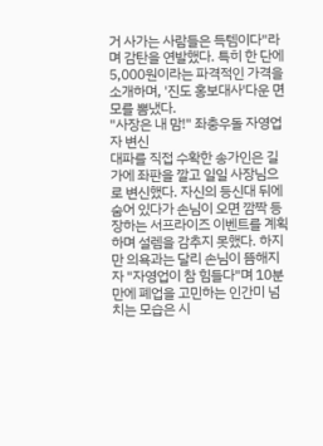거 사가는 사람들은 득템이다"라며 감탄을 연발했다. 특히 한 단에 5,000원이라는 파격적인 가격을 소개하며, '진도 홍보대사'다운 면모를 뽐냈다.
"사장은 내 맘!" 좌충우돌 자영업자 변신
대파를 직접 수확한 송가인은 길가에 좌판을 깔고 일일 사장님으로 변신했다. 자신의 등신대 뒤에 숨어 있다가 손님이 오면 깜짝 등장하는 서프라이즈 이벤트를 계획하며 설렘을 감추지 못했다. 하지만 의욕과는 달리 손님이 뜸해지자 "자영업이 참 힘들다"며 10분 만에 폐업을 고민하는 인간미 넘치는 모습은 시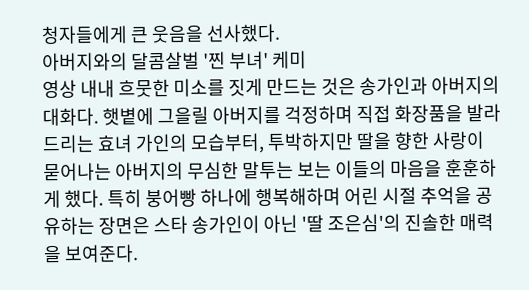청자들에게 큰 웃음을 선사했다.
아버지와의 달콤살벌 '찐 부녀' 케미
영상 내내 흐뭇한 미소를 짓게 만드는 것은 송가인과 아버지의 대화다. 햇볕에 그을릴 아버지를 걱정하며 직접 화장품을 발라드리는 효녀 가인의 모습부터, 투박하지만 딸을 향한 사랑이 묻어나는 아버지의 무심한 말투는 보는 이들의 마음을 훈훈하게 했다. 특히 붕어빵 하나에 행복해하며 어린 시절 추억을 공유하는 장면은 스타 송가인이 아닌 '딸 조은심'의 진솔한 매력을 보여준다.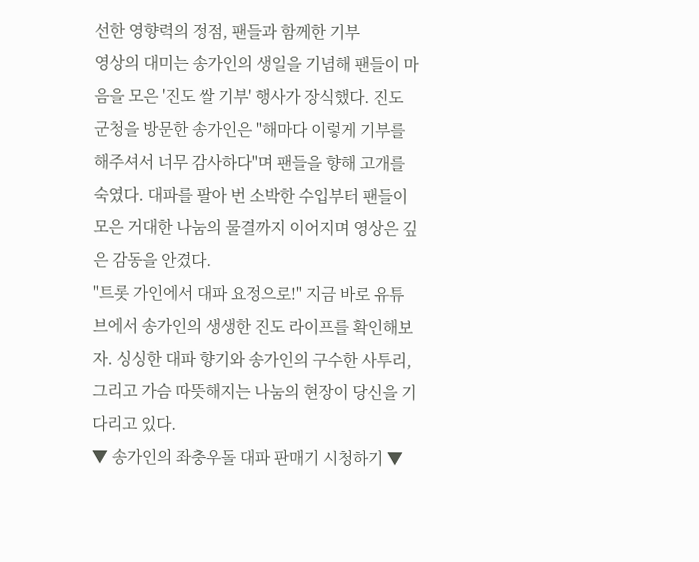선한 영향력의 정점, 팬들과 함께한 기부
영상의 대미는 송가인의 생일을 기념해 팬들이 마음을 모은 '진도 쌀 기부' 행사가 장식했다. 진도 군청을 방문한 송가인은 "해마다 이렇게 기부를 해주셔서 너무 감사하다"며 팬들을 향해 고개를 숙였다. 대파를 팔아 번 소박한 수입부터 팬들이 모은 거대한 나눔의 물결까지 이어지며 영상은 깊은 감동을 안겼다.
"트롯 가인에서 대파 요정으로!" 지금 바로 유튜브에서 송가인의 생생한 진도 라이프를 확인해보자. 싱싱한 대파 향기와 송가인의 구수한 사투리, 그리고 가슴 따뜻해지는 나눔의 현장이 당신을 기다리고 있다.
▼ 송가인의 좌충우돌 대파 판매기 시청하기 ▼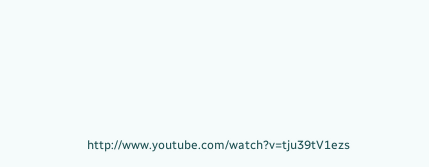http://www.youtube.com/watch?v=tju39tV1ezs